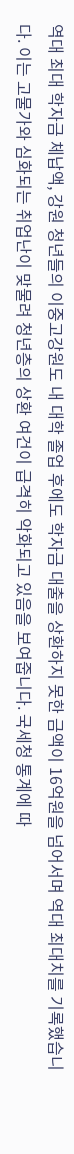역대 최대 학자금 체납액, 강원 청년들의 이중고강원도 내 대학 졸업 후에도 학자금 대출을 상환하지 못한 금액이 16억원을 넘어서며 역대 최대치를 기록했습니다. 이는 고물가와 심화되는 취업난이 맞물려 청년층의 상환 여건이 급격히 악화되고 있음을 보여줍니다. 국세청 통계에 따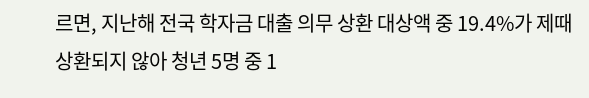르면, 지난해 전국 학자금 대출 의무 상환 대상액 중 19.4%가 제때 상환되지 않아 청년 5명 중 1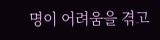명이 어려움을 겪고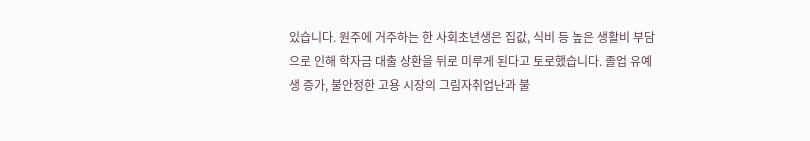있습니다. 원주에 거주하는 한 사회초년생은 집값, 식비 등 높은 생활비 부담으로 인해 학자금 대출 상환을 뒤로 미루게 된다고 토로했습니다. 졸업 유예생 증가, 불안정한 고용 시장의 그림자취업난과 불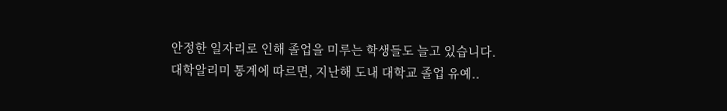안정한 일자리로 인해 졸업을 미루는 학생들도 늘고 있습니다. 대학알리미 통계에 따르면, 지난해 도내 대학교 졸업 유예..